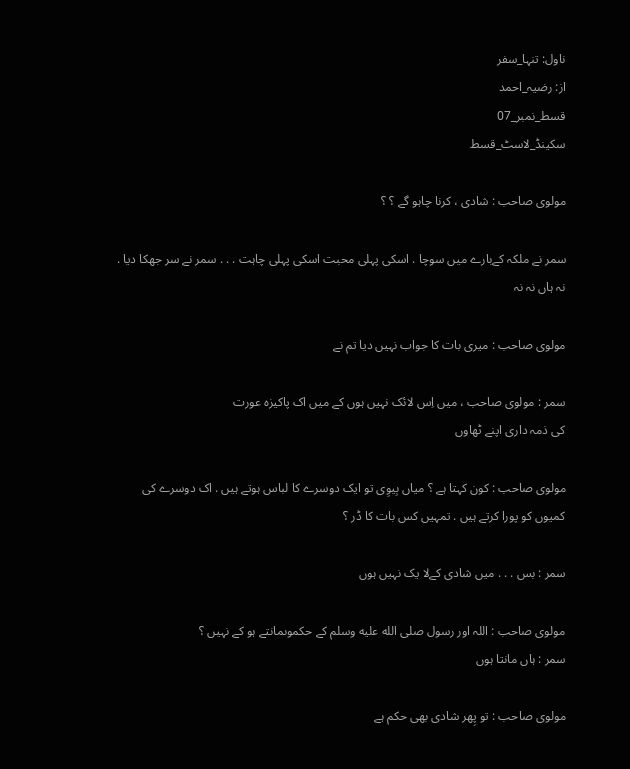ناول: تنہا_سفر
از: رضیہ_احمد
قسط_نمبر_07
سکینڈ_لاسٹ_قسط

مولوی صاحب : شادی ، کرنا چاہو گے ؟ ؟

سمر نے ملکہ کےبارے میں سوچا . اسکی پہلی محبت اسکی پہلی چاہت . . . سمر نے سر جھکا دیا . نہ ہاں نہ نہ

مولوی صاحب : میری بات کا جواب نہیں دیا تم نے

سمر : مولوی صاحب ، میں اِس لائک نہیں ہوں کے میں اک پاکیزہ عورت
کی ذمہ داری اپنے ٹھاوں

مولوی صاحب : کون کہتا ہے ؟ میاں بِیوِی تو ایک دوسرے کا لباس ہوتے ہیں . اک دوسرے کی کمیوں کو پورا کرتے ہیں . تمہیں کس بات کا ڈر ؟

سمر : بس . . . میں شادی کےلا یک نہیں ہوں

مولوی صاحب : اللہ اور رسول صلى الله عليه وسلم کے حکموںمانتے ہو کے نہیں ؟
سمر : ہاں مانتا ہوں

مولوی صاحب : تو پِھر شادی بھی حکم ہے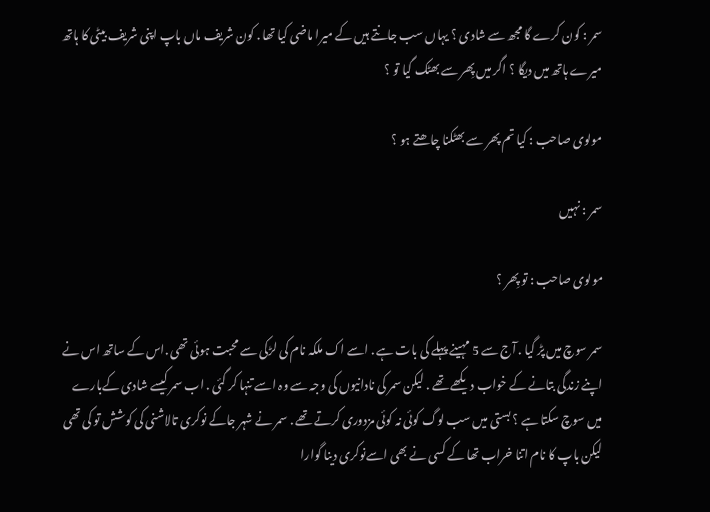سمر : کون کرے گا مجھ سے شادی ؟ یہاں سب جانتے ہیں کے میرا ماضی کیا تھا . کون شریف ماں باپ اپنی شریف بیٹی کا ہاتھ میرے ہاتھ میں دیگا ؟ اگر میں پِھر سے بھٹک گیا تو ؟

مولوی صاحب : کیا تم پھر سے بھٹکنا چاھتے ہو ؟

سمر : نہیں

مولوی صاحب : تو پِھر ؟

سمر سوچ میں پڑ گیا . آج سے 5 مہینے پہلے کی بات ہے . اسے اک ملکہ نام کی لڑکی سے محبت ہوئی تھی .اس کے ساتھ اس نے اپنے زندگی بتانے کے خواب دیکھے تھے . لیکن سمر کی نادانیوں کی وجہ سے وہ اسے تنہا کر گئی . اب سمر کیسے شادی کےبارے میں سوچ سکتا ہے ؟ بستی میں سب لوگ کوئی نہ کوئی مزدوری کرتے تھے . سمر نے شہر جاکے نوکری تالاشنی کی کوشش تو کی تھی لیکن باپ کا نام اتنا خراب تھا کے کسی نے بھی اسےنوکری دینا گوارا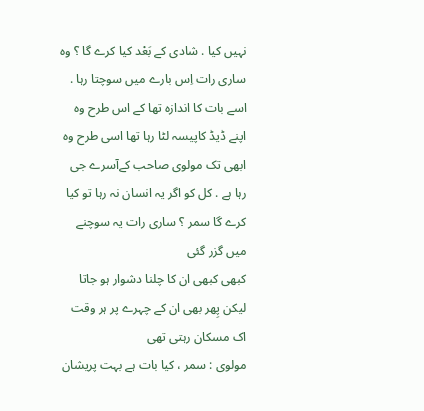نہیں کیا . شادی کے بَعْد کیا کرے گا ؟ وہ ساری رات اِس بارے میں سوچتا رہا . اسے بات کا اندازہ تھا کے اس طرح وہ اپنے ڈیڈ کاپیسہ لٹا رہا تھا اسی طرح وہ ابھی تک مولوی صاحب کےآسرے جی رہا ہے . کل کو اگر یہ انسان نہ رہا تو کیا کرے گا سمر ؟ ساری رات یہ سوچنے میں گزر گئی
کبھی کبھی ان کا چلنا دشوار ہو جاتا لیکن پِھر بھی ان کے چہرے پر ہر وقت اک مسکان رہتی تھی
مولوی : سمر ، کیا بات ہے بہت پریشان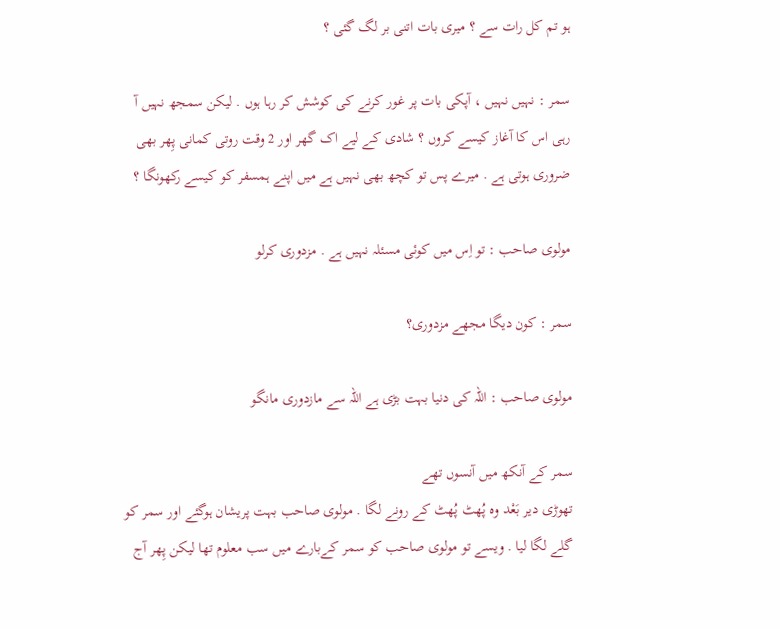ہو تم کل رات سے ؟ میری بات اتنی بر لگ گئی ؟

سمر : نہیں نہیں ، آپکی بات پر غور کرنے کی کوشش کر رہا ہوں . لیکن سمجھ نہیں آ رہی اس کا آغاز کیسے کروں ؟ شادی کے لیے اک گھر اور 2 وقت روتی کمانی پِھر بھی ضروری ہوتی ہے . میرے پس تو کچھ بھی نہیں ہے میں اپنے ہمسفر کو کیسے رکھونگا ؟

مولوی صاحب : تو اِس میں کوئی مسئلہ نہیں ہے . مزدوری کرلو

سمر : کون دیگا مجھے مزدوری؟

مولوی صاحب : اللہ کی دنیا بہت بڑی ہے اللہ سے مازدوری مانگو

سمر کے آنکھ میں آنسوں تھے
تھوڑی دیر بَعْد وہ پُھٹ پُھٹ کے رونے لگا . مولوی صاحب بہت پریشان ہوگئے اور سمر کو گلے لگا لیا . ویسے تو مولوی صاحب کو سمر کےبارے میں سب معلوم تھا لیکن پِھر آج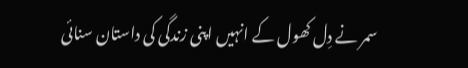سمر نے دِل کھول کے انہیں اپنی زندگی کی داستان سنائی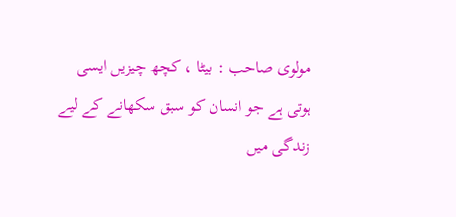مولوی صاحب : بیٹا ، کچھ چیزیں ایسی ہوتی ہے جو انسان کو سبق سکھانے کے لیے زندگی میں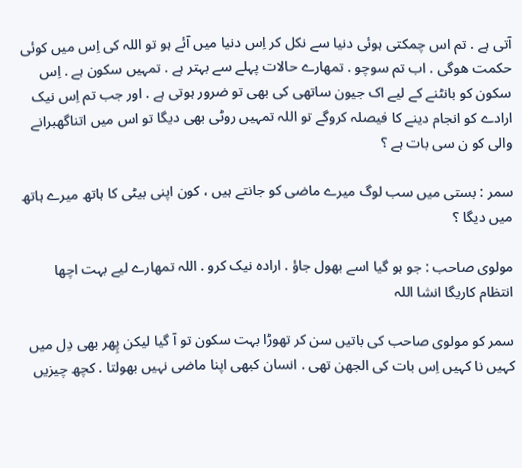آتی ہے . تم اس چمکتی ہوئی دنیا سے نکل کر اِس دنیا میں آئے ہو تو اللہ کی اِس میں کوئی حکمت ھوگی . اب تم سوچو . تمھارے حالات پہلے سے بہتر ہے . تمہیں سکون ہے . اِس سکون کو بانٹنے کے لیے اک جیون ساتھی کی بھی تو ضرور ہوتی ہے . اور جب تم اِس نیک ارادے کو انجام دینے کا فیصلہ کروگے تو اللہ تمہیں روٹی بھی دیگا تو اس میں اتناگھبرانے والی کو ن سی بات ہے ؟

سمر : بستی میں سب لوگ میرے ماضی کو جانتے ہیں ، کون اپنی بیٹی کا ہاتھ میرے ہاتھ میں دیگا ؟

مولوی صاحب : جو ہو گیا اسے بھول جاؤ . ارادہ نیک کرو . اللہ تمھارے لیے بہت اچھا انتظام کاریگا انشا اللہ

سمر کو مولوی صاحب کی باتیں سن کر تھوڑا بہت سکون تو آ گیا لیکن پِھر بھی دِل میں کہیں نا کہیں اِس بات کی الجھن تھی . انسان کبھی اپنا ماضی نہیں بھولتا . کچھ چیزیں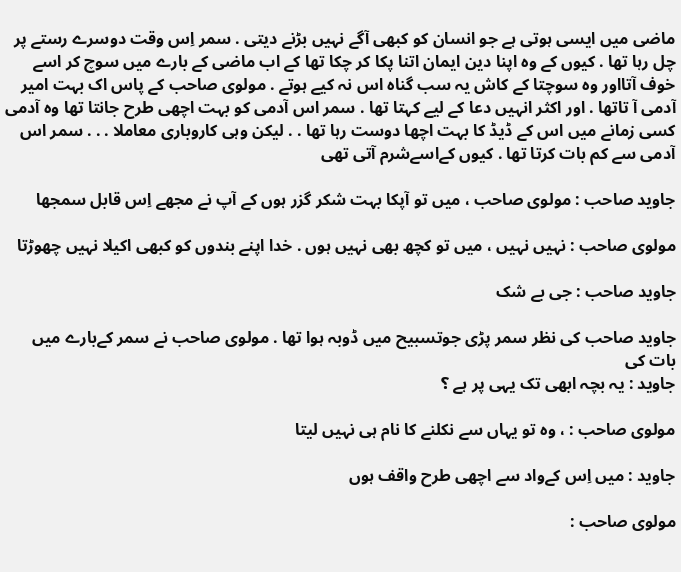ماضی میں ایسی ہوتی ہے جو انسان کو کبھی آگے نہیں بڑنے دیتی . سمر اِس وقت دوسرے رستے پر چل رہا تھا . کیوں كے وہ اپنا دین ایمان اتنا پکا کر چکا تھا کے اب ماضی کے بارے میں سوچ کر اسے خوف آتااور وہ سوچتا کے کاش یہ سب گناہ اس نہ کیے ہوتے . مولوی صاحب کے پاس اک بہت امیر آدمی آ تاتھا . اور اکثر انہیں دعا کے لیے کہتا تھا . سمر اس آدمی کو بہت اچھی طرح جانتا تھا وہ آدمی کسی زمانے میں اس کے ڈیڈ کا بہت اچھا دوست رہا تھا . . لیکن وہی کاروباری معاملا . . . سمر اس آدمی سے کم بات کرتا تھا . کیوں کےاسےشرم آتی تھی

جاوید صاحب : مولوی صاحب ، میں تو آپکا بہت شکر گزر ہوں کے آپ نے مجھے اِس قابل سمجھا

مولوی صاحب : نہیں نہیں ، میں تو کچھ بھی نہیں ہوں . خدا اپنے بندوں کو کبھی اکیلا نہیں چھوڑتا

جاوید صاحب : جی بے شک

جاوید صاحب کی نظر سمر پڑی جوتسبیح میں ڈوبہ ہوا تھا . مولوی صاحب نے سمر کےبارے میں بات کی
جاوید : یہ بچہ ابھی تک یہی پر ہے ؟

مولوی صاحب : ، وہ تو یہاں سے نکلنے کا نام ہی نہیں لیتا

جاوید : میں اِس کےواد سے اچھی طرح واقف ہوں

مولوی صاحب :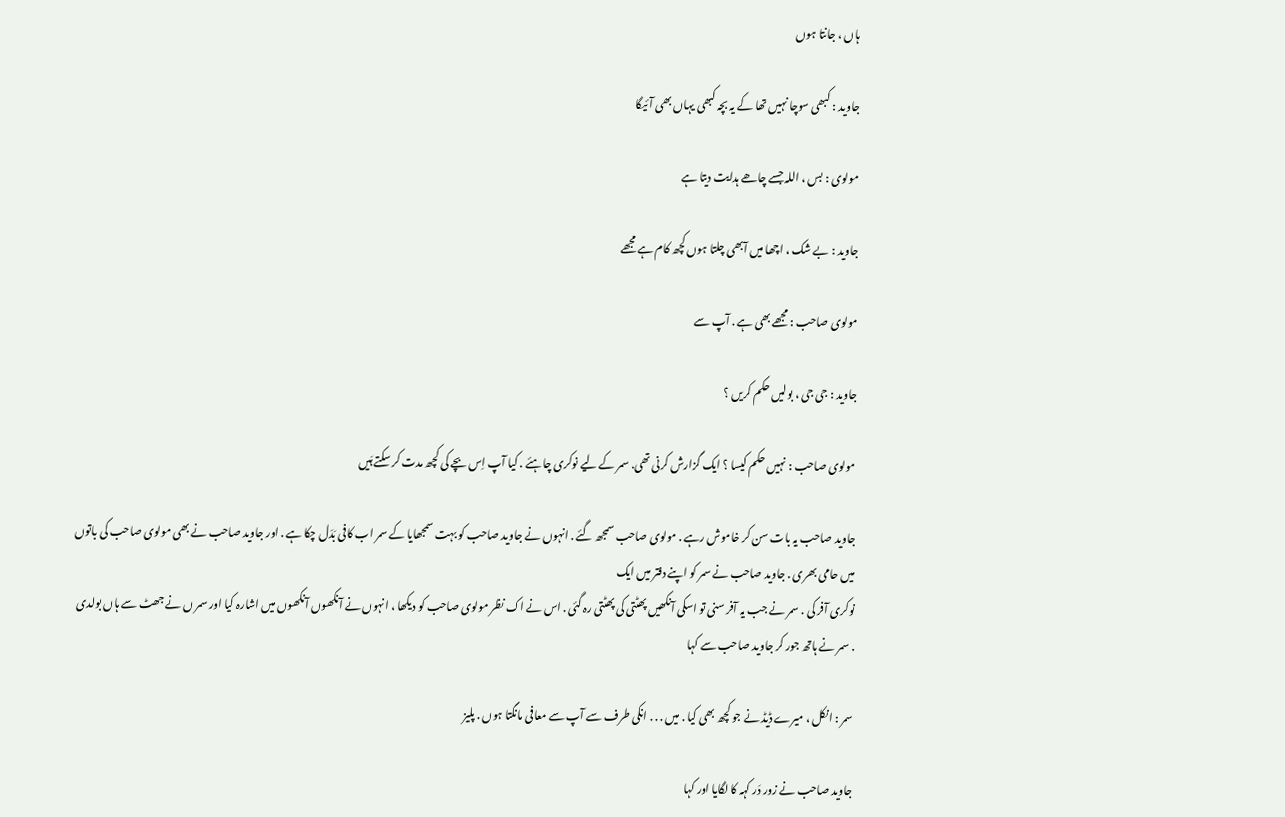ہاں ، جانتا ہوں

جاوید : کبھی سوچا نہیں تھا کے یہ بچہ کبھی یہاں بھی آئیگا

مولوی : بس ، اللہ جسے چاھے ہدایت دیتا ہے

جاوید : بے شک ، اچھا میں آبھی چلتا ہوں کچھ کام ہے مجھے

مولوی صاحب : مجھے بھی ہے . آپ سے

جاوید : جی جی ، بولیں حکم کریں ؟

مولوی صاحب : نہیں حکم کیسا ؟ ایک گزارش کرنی تھی. سمر کے لیے نوکری چاہئے . کیا آپ اِس بچے کی کچھ مدت کر سکتے ہَیں

جاوید صاحب یہ بات سن کر خاموش رہے . مولوی صاحب سمجھ گئے . انہوں نے جاوید صاحب کو بہت سمجھایا کے سمر اب کافی بَدَل چکا ہے . اور جاوید صاحب نے بھی مولوی صاحب کی باتوں میں حامی بھری . جاوید صاحب نے سمر کو اپنے دفتر میں ایک
نوکری آفر کی . سمر نے جب یہ آفر سنی تو اسکی آنکھیں پھٹتی کی پھٹتی رہ گئی . اس نے اک نظر مولوی صاحب کو دیکھا ، انہوں نے آنکھوں آنکھوں میں اشارہ کیا اور سمر ں نے جھٹ سے ہاں بولدی . سمر نے ہاتھ جور کر جاوید صاحب سے کہا

سمر : انکل ، میرے ڈیڈ نے جو کچھ بھی کیا . میں . . . انکی طرف سے آپ سے معافی مانگتا ہوں . پلیز

جاوید صاحب نے زور دَر کہہ کا لگایا اور کہا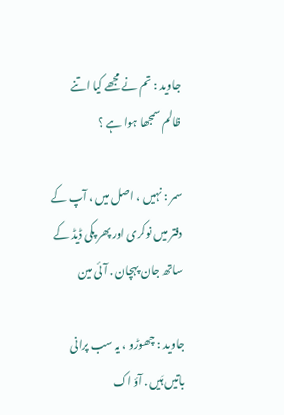جاوید : تم نے مجھے کیا اتنے ظالم سمجھا ہوا ہے ؟

سمر : نہیں ، اصل میں ، آپ کے دفتر میں نوکری اور پھر پکی ڈیڈ کے ساتھ جان پہچان . آئی مین

جاوید : چھوڑو ، یہ سب پرانی باتیں ہَیں . آؤ اک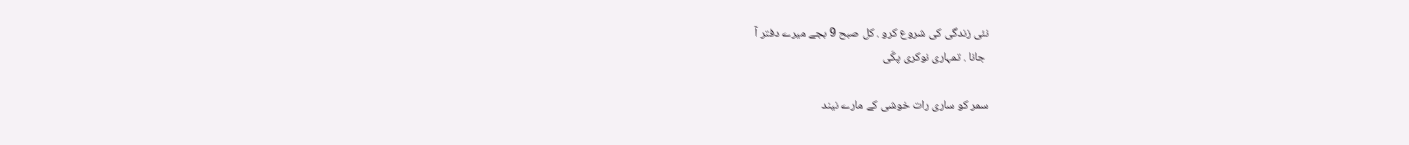نئی زندگی کی شروع کرو . کل صبح 9 بجے میرے دفتر آ
 جانا . تمہاری نوکری پکّی

سمر کو ساری رات خوشی كے مارے نیند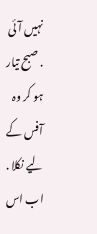نہیں آئی . صبح تیار ہو کر وہ آفس کے لیے نکلا . اب اس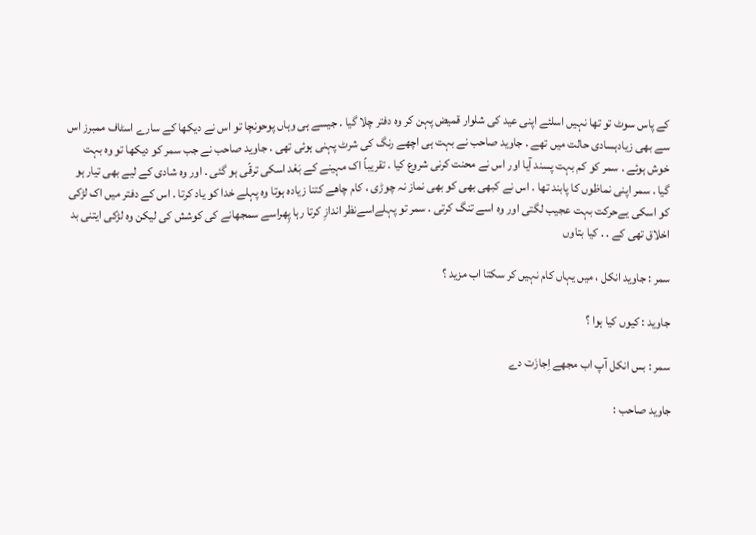کے پاس سوٹ تو تھا نہیں اسلئے اپنی عید کی شلوار قمیض پہن کر وہ دفتر چلا گیا . جیسے ہی وہاں پوحونچا تو اس نے دیکھا کے سارے اسٹاف ممبرز اس سے بھی زیادہسادی حالت میں تھے . جاوید صاحب نے بہت ہی اچھے رنگ کی شرٹ پہنی ہوئی تھی . جاوید صاحب نے جب سمر کو دیکھا تو وہ بہت خوش ہوئے . سمر کو کم بہت پسند آیا اور اس نے محنت کرنی شروع کیا . تقریباً اک مہینے کے بَعْد اسکی ترقّی ہو گئی . اور وہ شادی کے لیے بھی تیار ہو گیا . سمر اپنی نماظوں کا پابند تھا . اس نے کبھی بھی کو بھی نماز نہ چوڑی ، کام چاھے کتنا زیادہ ہوتا وہ پہلے خدا کو یاد کرتا . اس کے دفتر میں اک لڑکی کو اسکی یےحرکت بہت عجیب لگتی اور وہ اسے تنگ کرتی . سمر تو پہلےاسےنظر اندازِ کرتا رہا پِھراسے سمجھانے کی کوشش کی لیکن وہ لڑکی ایتنی بد اخلاق تھی کے . . کیا بتاوں

سمر : جاوید انکل ، میں یہاں کام نہیں کر سکتا اب مزید ؟

جاوید : کیوں کیا ہوا ؟

سمر : بس انکل آپ اب مجھے اِجازَت دے

جاوید صاحب :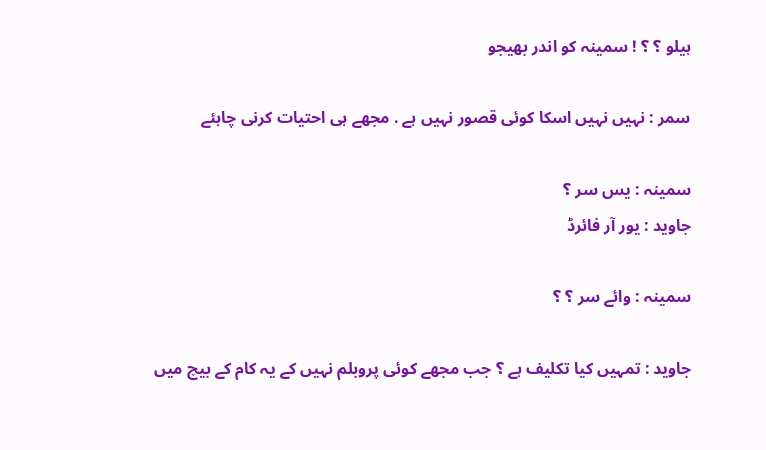ہیلو ؟ ؟ ! سمینہ کو اندر بھیجو

سمر : نہیں نہیں اسکا کوئی قصور نہیں ہے . مجھے ہی احتیات کرنی چاہئے

سمینہ : یس سر ؟
جاوید : یور آر فائرڈ

سمینہ : وائے سر ؟ ؟

جاوید : تمہیں کیا تکلیف ہے ؟ جب مجھے کوئی پروبلم نہیں کے یہ کام کے بیچ میں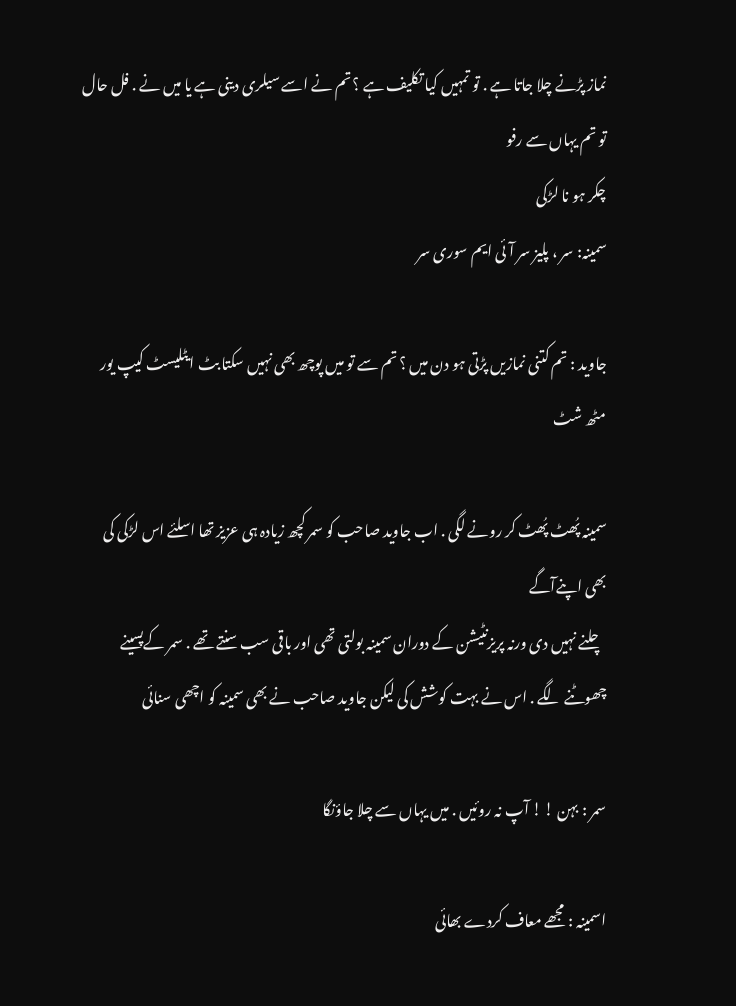نماز پڑنے چلا جاتا ہے . تو تمہیں کیا تکلیف ہے ؟ تم نے اسے سیلری دینی ہے یا میں نے . فل حال تو تم یہاں سے رفو
چکر ہو نا لڑکی
سمینہ: سر ، پلیز سر آئی ایم سوری سر

جاوید : تم کتنی نمازیں پڑتی ہو دن میں ؟ تم سے تو میں پوچھ بھی نہیں سکتا بٹ ایٹلیسٹ کیپ یور مٹھ شٹ

سمینہ پُھٹ پُھٹ کر رونے لگی . اب جاوید صاحب کو سمر کچھ زیادہ ہی عزیز تھا اسلئے اس لڑکی کی بھی اپنےآگے
 چلنے نہیں دی ورنہ پریزنٹیشن کے دوران سمینہ بولتی تھی اور باقی سب سنتے تھے . سمر کےپسینے چھوٹنے لگے . اس نے بہت کوشش کی لیکن جاوید صاحب نے بھی سمینہ کو اچھی سنائی

سمر : بہن ! ! آپ نہ روئیں . میں یہاں سے چلا جاؤنگا

اسمینہ : مجھے معاف کردے بھائی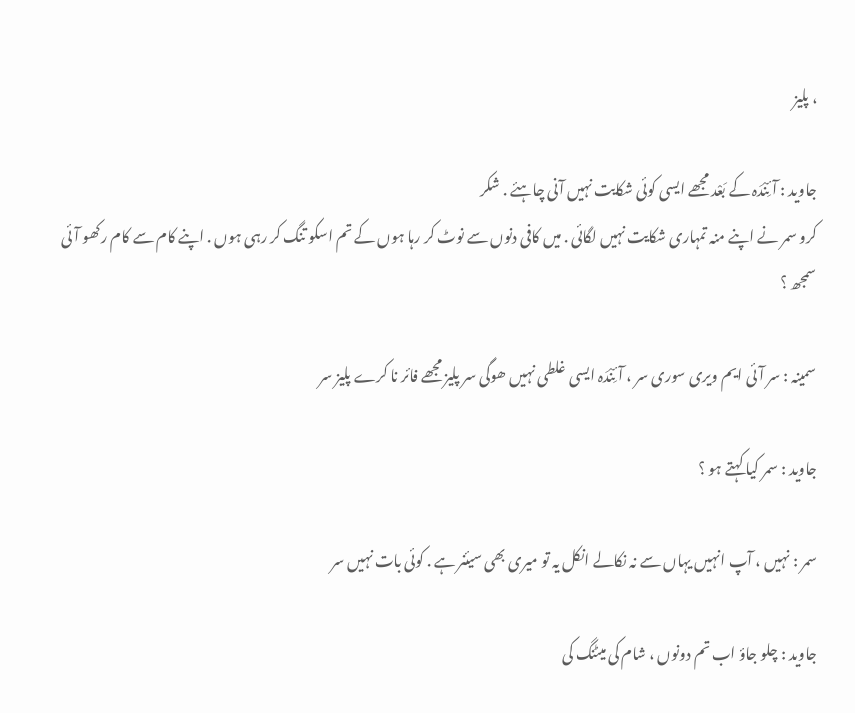، پلیز

جاوید : آئِنْدَہ کے بَعْد مجھے ایسی کوئی شکایت نہیں آنی چاہئے . شکر
کرو سمر نے اپنے منہ تمہاری شکایت نہیں لگائی . میں کافی دنوں سے نوٹ کر رہا ہوں کے تم اسکو تنگ کر رہی ہوں . اپنے کام سے کام رکھو آئی سمجھ ؟

سمینہ : سر آئی ایم ویری سوری سر ، آئِنْدَہ ایسی غلطی نہیں ھوگی سر پلیز مجھے فائر نا کرے پلیز سر

جاوید : سمر کیا کہتے ہو ؟

سمر : نہیں ، آپ انہیں یہاں سے نہ نکالے انکل یہ تو میری بھی سیئنر ہے . کوئی بات نہیں سر

جاوید : چلو جاؤ اب تم دونوں ، شام کی میٹنگ کی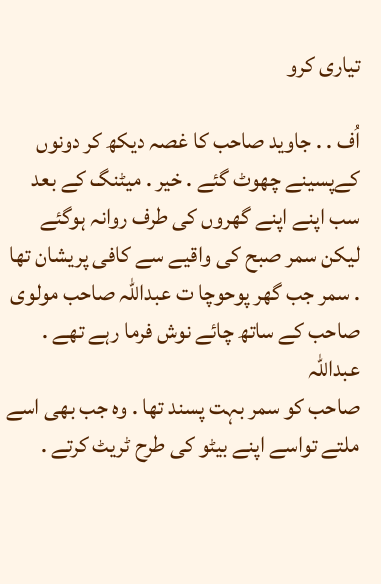تیاری کرو

اُف . . جاوید صاحب کا غصہ دیکھ کر دونوں کےپسینے چھوٹ گئے . خیر . میٹنگ کے بعد سب اپنے اپنے گھروں کی طرف روانہ ہوگئے لیکن سمر صبح کی واقیے سے کافی پریشان تھا . سمر جب گھر پوحوچا ت عبداللہ صاحب مولوی صاحب کے ساتھ چائے نوش فرما رہے تھے . عبداللہ
صاحب کو سمر بہت پسند تھا . وہ جب بھی اسے ملتے تواسے اپنے بیٹو کی طرح ٹریٹ کرتے .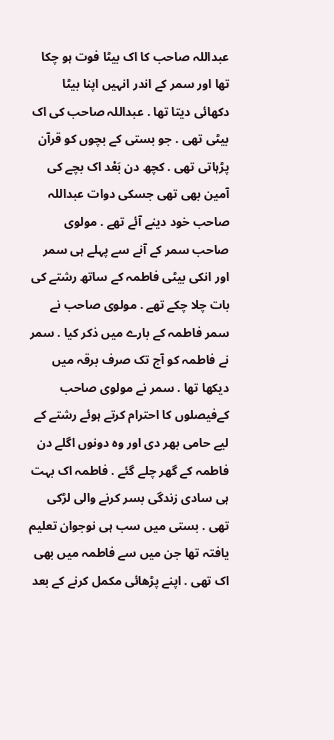عبداللہ صاحب کا اک بیٹا فوت ہو چکا تھا اور سمر کے اندر انہیں اپنا بیٹا دکھائی دیتا تھا . عبداللہ صاحب کی اک بیٹی تھی . جو بستی کے بچوں کو قرآن پڑہاتی تھی . کچھ دن بَعْد اک بچے کی آمین بھی تھی جسکی دوات عبداللہ صاحب خود دینے آئے تھے . مولوی صاحب سمر کے آنے سے پہلے ہی سمر اور انکی بیٹی فاطمہ کے ساتھ رشتے کی بات چلا چکے تھے . مولوی صاحب نے سمر فاطمہ کے بارے میں ذکر کیا . سمر نے فاطمہ کو آج تک صرف برقہ میں دیکھا تھا . سمر نے مولوی صاحب کےفیصلوں کا احترام کرتے ہوئے رشتے کے لیے حامی بھر دی اور وہ دونوں اگلے دن فاطمہ کے گھر چلے گئے . فاطمہ اک بہت ہی سادی زندگی بسر کرنے والی لڑکی تھی . بستی میں سب ہی نوجوان تعلیم یافتہ تھا جن میں سے فاطمہ میں بھی اک تھی . اپنے پڑھائی مکمل کرنے کے بعد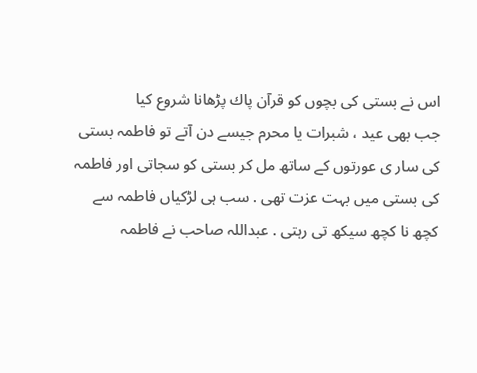اس نے بستی کی بچوں کو قرآن پاك پڑھانا شروع کیا
جب بھی عید ، شبرات یا محرم جیسے دن آتے تو فاطمہ بستی کی سار ی عورتوں کے ساتھ مل کر بستی کو سجاتی اور فاطمہ کی بستی میں بہت عزت تھی . سب ہی لڑکیاں فاطمہ سے کچھ نا کچھ سیکھ تی رہتی . عبداللہ صاحب نے فاطمہ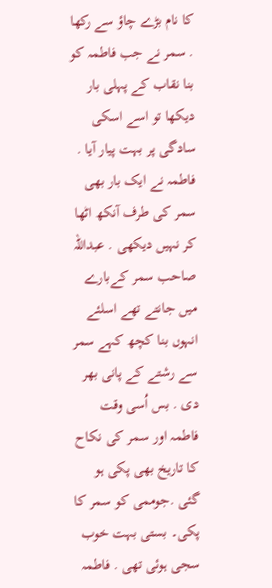کا نام بڑے چاؤ سے رکھا . سمر نے جب فاطمہ کو بنا نقاب کے پہلی بار دیکھا تو اسے اسکی سادگی پر بہت پیار آیا . فاطمہ نے ایک بار بھی سمر کی طرف آنکھ اٹھا کر نہیں دیکھی . عبداللہ صاحب سمر کےبارے میں جانتے تھے اسلئے انہوں بنا کچھ کہے سمر سے رشتے کے پانی بھر دی . بس اُسی وقت فاطمہ اور سمر کی نکاح کا تاریخ بھی پکی ہو گئی .جوممی کو سمر کا پکی۔ بستی بہت خوب سجی ہوئی تھی . فاطمہ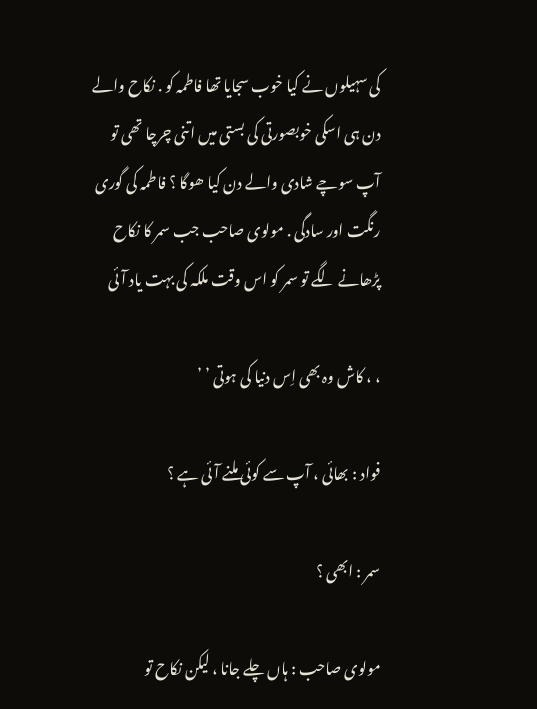کی سہیلوں نے کیا خوب سجایا تھا فاطمہ کو . نکاح والے دن ہی اسکی خوبصورتی کی بستی میں اتنی چرچا تھی تو آپ سوچے شادی والے دن کیا ھوگا ؟ فاطمہ کی گوری رنگت اور سادگی . مولوی صاحب جب سمر کا نکاح پڑھانے لگے تو سمر کو اس وقت ملکہ کی بہت یاد آئی

، ، کاش وہ بھی اِس دنیا کی ہوتی ’ ’

فواد : بھائی ، آپ سے کوئی ملنے آئی ہے ؟

سمر : ابھی ؟

مولوی صاحب : ہاں چلے جانا ، لیکن نکاح تو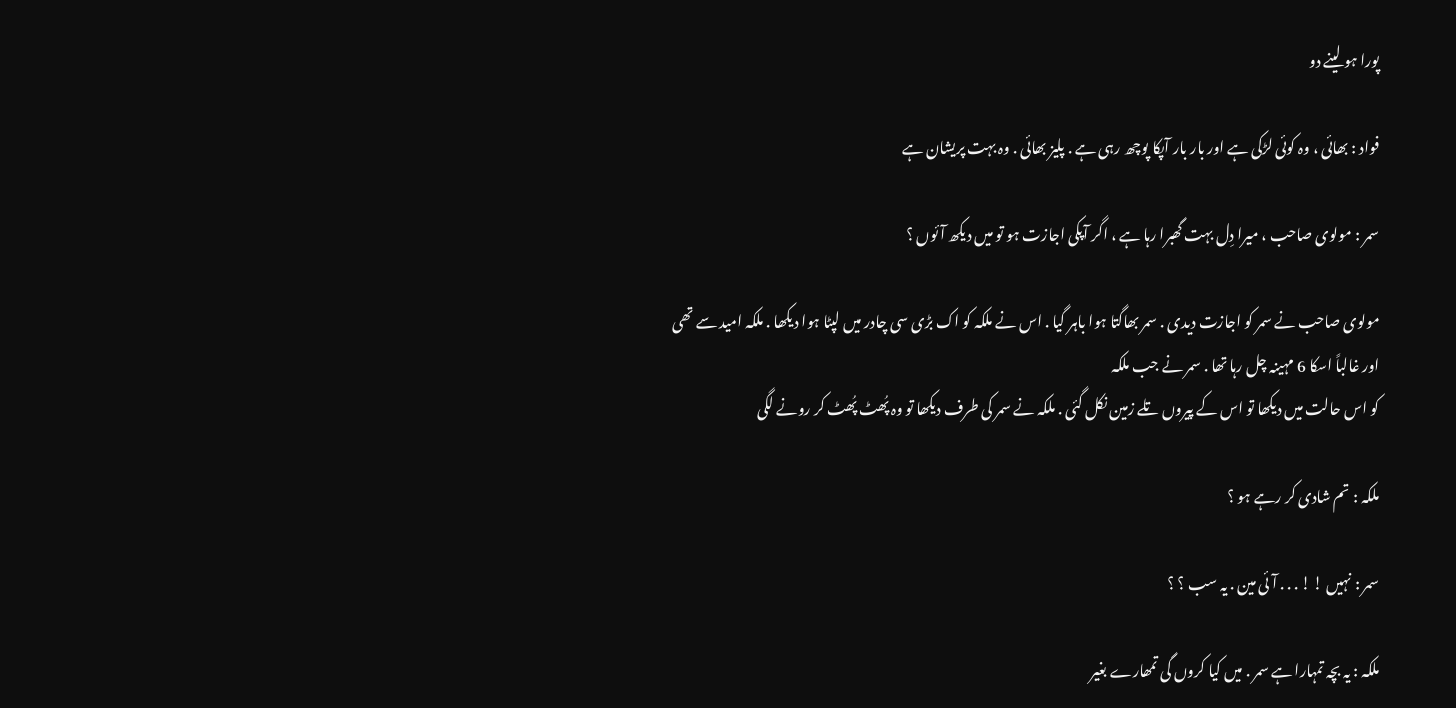پورا ہو لینے دو

فواد : بھائی ، وہ کوئی لڑکی ہے اور بار بار آپکا پوچھ رہی ہے . پلیز بھائی . وہ بہت پریشان ہے

سمر : مولوی صاحب ، میرا دِل بہت گھبرا رہا ہے ، اگر آپکی اجازت ہو تو میں دیکھ آئوں ؟

مولوی صاحب نے سمر کو اجازت دیدی . سمر بھاگتا ہوا باہر گیا . اس نے ملکہ کو اک بڑی سی چادر میں لپٹا ہوا دیکھا . ملکہ امید سے تھی اور غالباً اسکا 6 مہینہ چل رہا تھا . سمر نے جب ملکہ
کو اس حالت میں دیکھا تو اس کے پیروں تلے زمین نکل گئی . ملکہ نے سمر کی طرف دیکھا تو وہ پُھٹ پُھٹ کر رونے لگی

ملکہ : تم شادی کر رہے ہو ؟

سمر : نہیں ! ! . . . آئی مین . یہ سب ؟ ؟

ملکہ : یہ بچہ تمہارا ہے سمر . میں کیا کروں گی تمھارے بغیر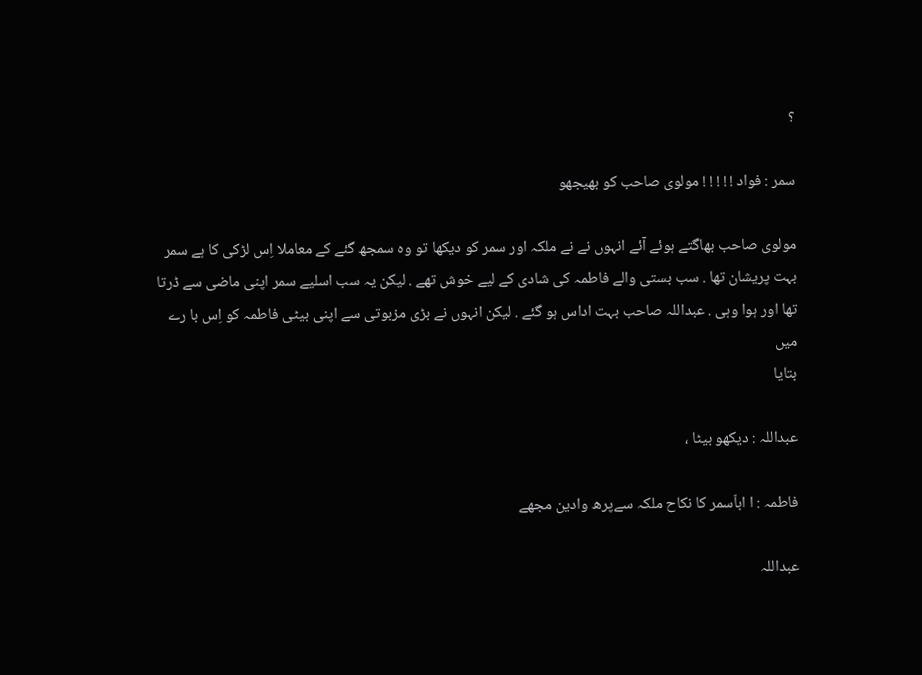؟

سمر : فواد ! ! ! ! ! مولوی صاحب کو بھیجھو

مولوی صاحب بھاگتے ہوئے آئے انہوں نے نے ملکہ اور سمر کو دیکھا تو وہ سمجھ گئے کے معاملا اِس لڑکی کا ہے سمر بہت پریشان تھا . سب بستی والے فاطمہ کی شادی کے لیے خوش تھے . لیکن یہ سب اسلیے سمر اپنی ماضی سے ڈرتا تھا اور ہوا وہی . عبداللہ صاحب بہت اداس ہو گئے . لیکن انہوں نے بڑی مزبوتی سے اپنی بیٹی فاطمہ کو اِس با رے میں
بتایا

عبداللہ : دیکھو بیٹا ،

فاطمہ : ا اباّسمر کا نکاح ملکہ سےپرھ وادین مجھے

عبداللہ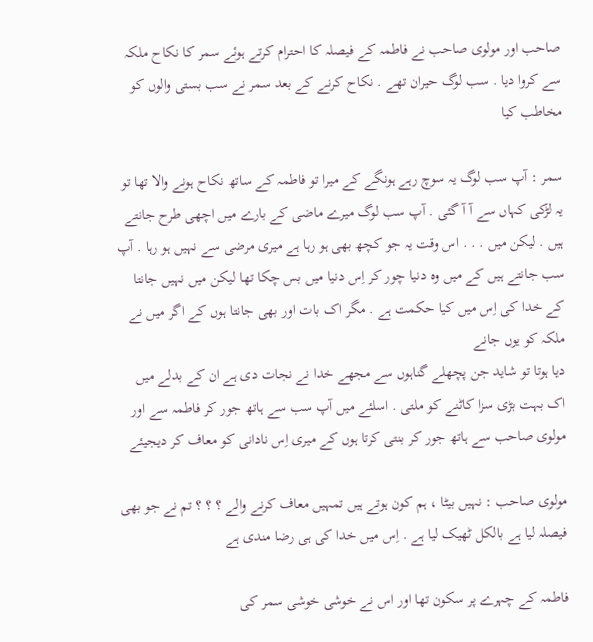صاحب اور مولوی صاحب نے فاطمہ كے فیصلہ کا احترام کرتے ہوئے سمر کا نکاح ملکہ سے کروا دیا . سب لوگ حیران تھے . نکاح کرنے کے بعد سمر نے سب بستی والوں کو مخاطب کیا

سمر : آپ سب لوگ یہ سوچ رہے ہونگے کے میرا تو فاطمہ کے ساتھ نکاح ہونے والا تھا تو یہ لڑکی کہاں سے آ آ گئی . آپ سب لوگ میرے ماضی کے بارے میں اچھی طرح جانتے ہیں . لیکن میں . . . اس وقت یہ جو کچھ بھی ہو رہا ہے میری مرضی سے نہیں ہو رہا . آپ سب جانتے ہیں کے میں وہ دنیا چور کر اِس دنیا میں بس چکا تھا لیکن میں نہیں جانتا کے خدا کی اِس میں کیا حکمت ہے . مگر اک بات اور بھی جانتا ہوں کے اگر میں نے ملکہ کو یوں جانے
دیا ہوتا تو شاید جن پچھلے گناہوں سے مجھے خدا نے نجات دی ہے ان کے بدلے میں اک بہت بڑی سزا کاٹنے کو ملتی . اسلئے میں آپ سب سے ہاتھ جور کر فاطمہ سے اور مولوی صاحب سے ہاتھ جور کر بنتی کرتا ہوں کے میری اِس نادانی کو معاف کر دیجیئے

مولوی صاحب : نہیں بیٹا ، ہم کون ہوتے ہیں تمہیں معاف کرنے والے ؟ ؟ ؟ تم نے جو بھی فیصلہ لیا ہے بالکل ٹھیک لیا ہے . اِس میں خدا کی ہی رضا مندی ہے

فاطمہ کے چہرے پر سکون تھا اور اس نے خوشی خوشی سمر کی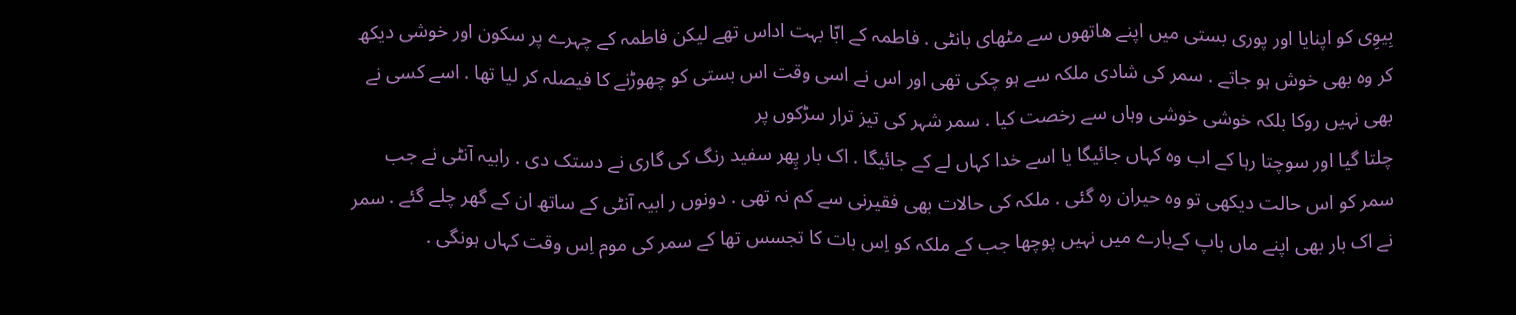بِیوِی کو اپنایا اور پوری بستی میں اپنے ھاتھوں سے مٹھای بانٹی . فاطمہ کے ابّا بہت اداس تھے لیکن فاطمہ کے چہرے پر سکون اور خوشی دیکھ کر وہ بھی خوش ہو جاتے . سمر کی شادی ملکہ سے ہو چکی تھی اور اس نے اسی وقت اس بستی کو چھوڑنے کا فیصلہ کر لیا تھا . اسے کسی نے بھی نہیں روکا بلکہ خوشی خوشی وہاں سے رخصت کیا . سمر شہر کی تیز ترار سڑکوں پر
چلتا گیا اور سوچتا رہا کے اب وہ کہاں جائیگا یا اسے خدا کہاں لے کے جائیگا . اک بار پِھر سفید رنگ کی گاری نے دستک دی . رابیہ آنٹی نے جب سمر کو اس حالت دیکھی تو وہ حیران رہ گئی . ملکہ کی حالات بھی فقیرنی سے کم نہ تھی . دونوں ر ابیہ آنٹی کے ساتھ ان کے گھر چلے گئے . سمر نے اک بار بھی اپنے ماں باپ کےبارے میں نہیں پوچھا جب كے ملکہ کو اِس بات کا تجسس تھا کے سمر کی موم اِس وقت کہاں ہونگی .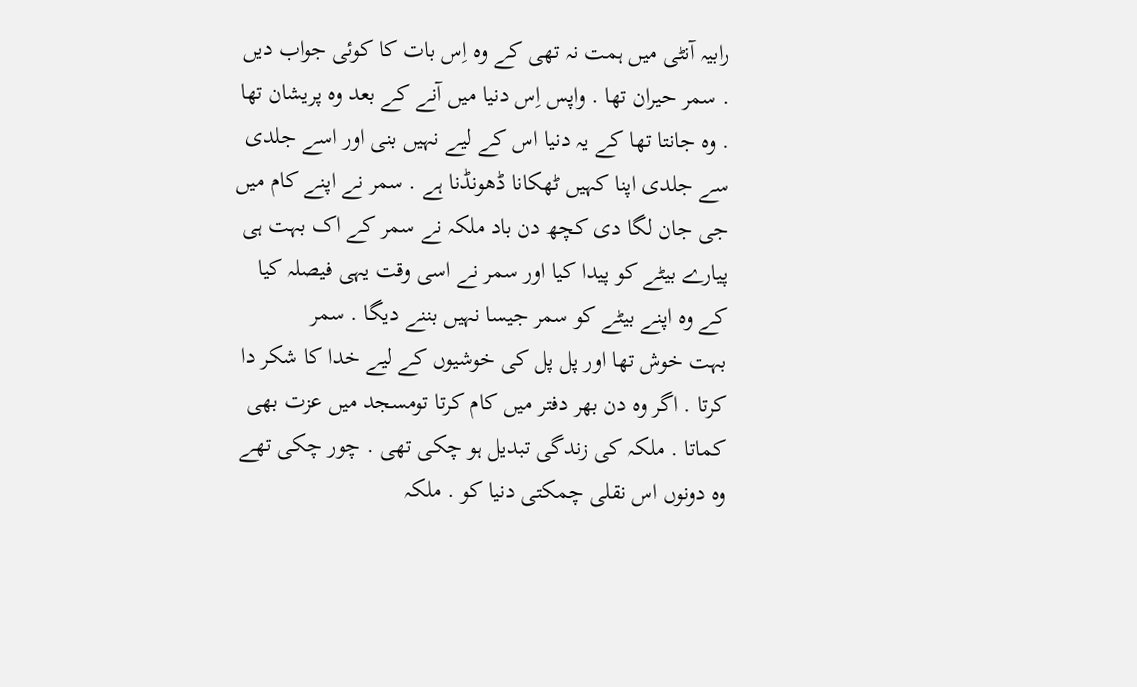رابیہ آنٹی میں ہمت نہ تھی کے وہ اِس بات کا کوئی جواب دیں . سمر حیران تھا . واپس اِس دنیا میں آنے کے بعد وہ پریشان تھا . وہ جانتا تھا کے یہ دنیا اس کے لیے نہیں بنی اور اسے جلدی سے جلدی اپنا کہیں ٹھکانا ڈھونڈنا ہے . سمر نے اپنے کام میں جی جان لگا دی کچھ دن باد ملکہ نے سمر کے اک بہت ہی پیارے بیٹے کو پیدا کیا اور سمر نے اسی وقت یہی فیصلہ کیا کے وہ اپنے بیٹے کو سمر جیسا نہیں بننے دیگا . سمر
بہت خوش تھا اور پل پل کی خوشیوں کے لیے خدا کا شکر دا کرتا . اگر وہ دن بھر دفتر میں کام کرتا تومسجد میں عزت بھی کماتا . ملکہ کی زندگی تبدیل ہو چکی تھی . چور چکی تھے وہ دونوں اس نقلی چمکتی دنیا کو . ملکہ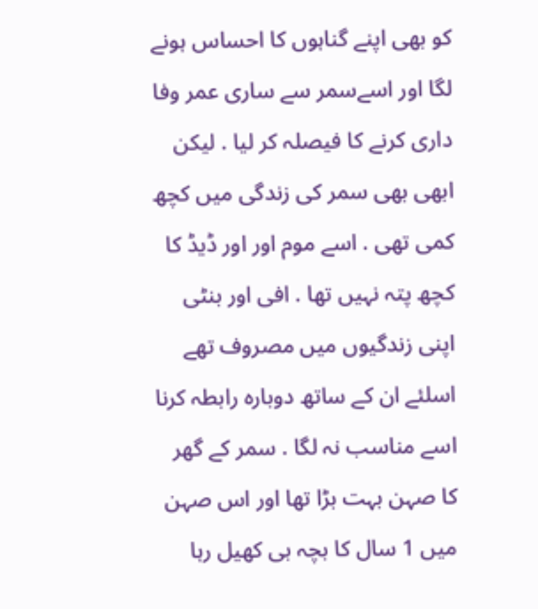کو بھی اپنے گناہوں کا احساس ہونے لگا اور اسےسمر سے ساری عمر وفا داری کرنے کا فیصلہ کر لیا . لیکن ابھی بھی سمر کی زندگی میں کچھ کمی تھی . اسے موم اور اور ڈیڈ کا کچھ پتہ نہیں تھا . افی اور بنٹی اپنی زندگیوں میں مصروف تھے اسلئے ان کے ساتھ دوبارہ رابطہ کرنا اسے مناسب نہ لگا . سمر کے گھر کا صہن بہت بڑا تھا اور اس صہن میں 1 سال کا بچہ بی کھیل رہا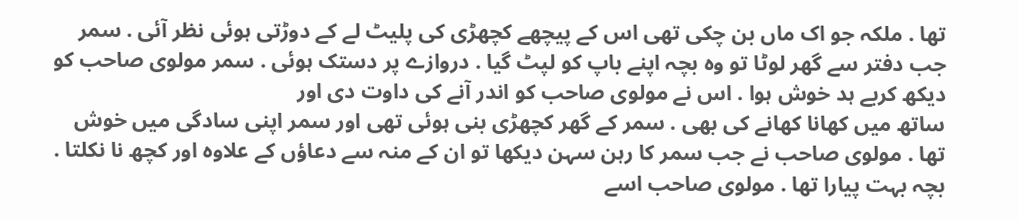تھا . ملکہ جو اک ماں بن چکی تھی اس کے پیچھے کچھڑی کی پلیٹ لے کے دوڑتی ہوئی نظر آئی . سمر جب دفتر سے گھر لوٹا تو وہ بچہ اپنے باپ کو لپٹ گیا . دروازے پر دستک ہوئی . سمر مولوی صاحب کو دیکھ کربے ہد خوش ہوا . اس نے مولوی صاحب کو اندر آنے کی داوت دی اور
ساتھ میں كھانا کھانے کی بھی . سمر کے گھر کچھڑی بنی ہوئی تھی اور سمر اپنی سادگی میں خوش تھا . مولوی صاحب نے جب سمر کا رہن سہن دیکھا تو ان کے منہ سے دعاؤں کے علاوہ اور کچھ نا نکلتا . بچہ بہت پیارا تھا . مولوی صاحب اسے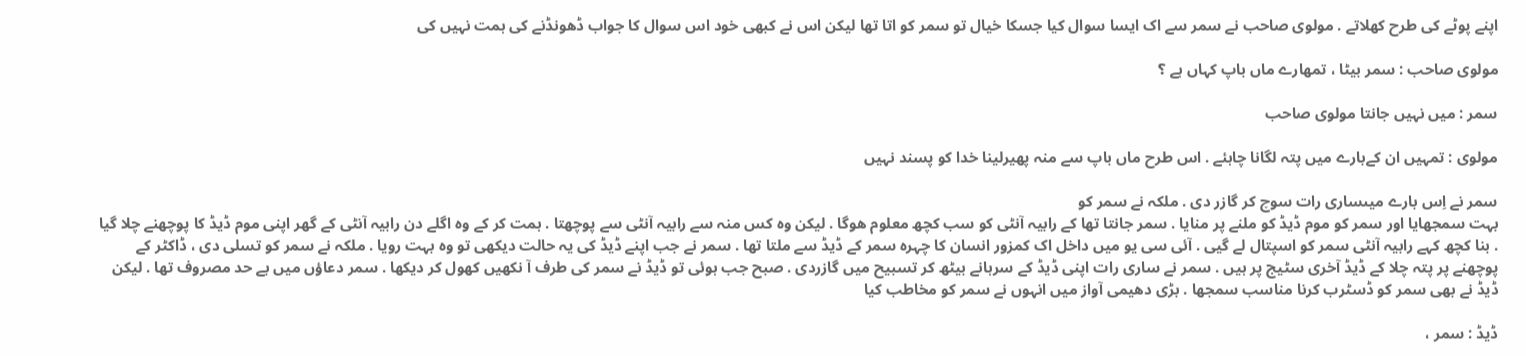اپنے پوٹے کی طرح کھلاتے . مولوی صاحب نے سمر سے اک ایسا سوال کیا جسکا خیال تو سمر کو اتا تھا لیکن اس نے کبھی خود اس سوال کا جواب ڈھونڈنے کی ہمت نہیں کی

مولوی صاحب : سمر بیٹا ، تمھارے ماں باپ کہاں ہے ؟

سمر : میں نہیں جانتا مولوی صاحب

مولوی : تمہیں ان کےبارے میں پتہ لگانا چاہئے . اس طرح ماں باپ سے منہ پھیرلینا خدا کو پسند نہیں

سمر نے اِس بارے میںساری رات سوچ کر گازر دی . ملکہ نے سمر کو
بہت سمجھایا اور سمر کو موم ڈیڈ کو ملنے پر منایا . سمر جانتا تھا کے رابیہ آنٹی کو سب کچھ معلوم ھوگا . لیکن وہ کس منہ سے رابیہ آنٹی سے پوچھتا . ہمت کر کے وہ اگلے دن رابیہ آنٹی کے گھر اپنی موم ڈیڈ کا پوچھنے چلا گیا . بنا کچھ کہے رابیہ آنٹی سمر کو اسپتال لے گیی . آئی سی یو میں داخل اک کمزور انسان کا چہرہ سمر کے ڈیڈ سے ملتا تھا . سمر نے جب اپنے ڈیڈ کی یہ حالت دیکھی تو وہ بہت رویا . ملکہ نے سمر کو تسلی دی ، ڈاکٹر کے پوچھنے پر پتہ چلا کے ڈیڈ آخری سٹیج پر ہیں . سمر نے ساری رات اپنی ڈیڈ کے سرہانے بیٹھ کر تسبیح میں گازردی . صبح جب ہوئی تو ڈیڈ نے سمر کی طرف آ نکھیں کھول کر دیکھا . سمر دعاؤں میں بے حد مصروف تھا . لیکن ڈیڈ نے بھی سمر کو ڈسٹرب کرنا مناسب سمجھا . بڑی دھیمی آواز میں انہوں نے سمر کو مخاطب کیا

ڈیڈ : سمر ،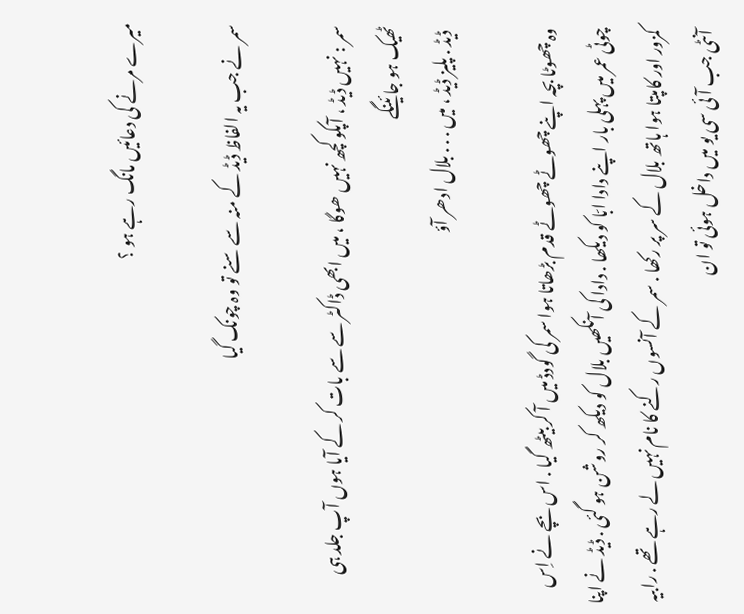میرے مرنے کی دعائیں مانگ رہے ہو ؟

سمر نے جب یہ الفاظ ڈیڈ کے منہ سے سنے تو وہ چونک گیا

سمر : نہیں ڈیڈ ، آپکو کچھ نہیں ھوگا ، میں ابھی ڈاکٹر سے سے بات کر کے آیا ہوں آپ جلد ہی ٹھیک ہو جائینگے
 ڈیڈ . پلیز ڈیڈ ، میں . . . بلال ادھر آؤ

وہ چھوٹا بچہ اپنے چھوٹے چھوٹے قدم بڑھاتا ہوا سمر کی گودڈ میں آ کر بیٹھ گیا . اس بچے نے اِس چوٹی عمر میں پہلی بار اپنے دادا ابّا کو دیکھا . دادا کی آنکھیں بلال کو دیکھ کر روشن ہو گئی . ڈیڈ نے اپنا کمزور اور کامپتا ہوا ہاتھ بلال کے سر پر رکھا . سمر کے آنسوں رکنے کا نام نہیں لے رہے تھے . رابیہ آنٹی جب آئی سی یو میں داخل ہوئی تو ان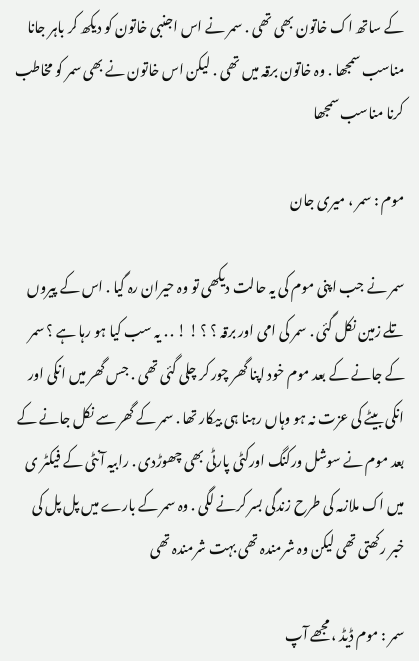کے ساتھ اک خاتون بھی تھی . سمر نے اس اجنبی خاتون کو دیکھ کر باہر جانا مناسب سمجھا . وہ خاتون برقہ میں تھی . لیکن اس خاتون نے بھی سمر کو مخاطب کرنا مناسب سمجھا

موم : سمر ، میری جان

سمر نے جب اپنی موم کی یہ حالت دیکھی تو وہ حیران رہ گیا . اس کے پیروں تلے زمین نکل گئی . سمر کی امی اور برقہ ؟ ؟ ! ! . . یہ سب کیا ہو رہا ہے ؟ سمر کے جانے کے بعد موم خود اپنا گھر چور کر چلی گئی تھی . جس گھر میں انکی اور انکی بیٹے کی عزت نہ ہو وہاں رہنا ہی بیکار تھا . سمر کے گھر سے نکل جانے کے بعد موم نے سوشل ورکنگ اورکٹی پارٹی بھی چھوڑدی . رابیہ آنٹی کے فیکٹر ی میں اک ملازمہ کی طرح زندگی بسر کرنے لگی . وہ سمر کے بارے میں پل پل کی خبر رکھتی تھی لیکن وہ شرمندہ تھی بہت شرمندہ تھی

سمر : موم ڈیڈ ، مجھے آپ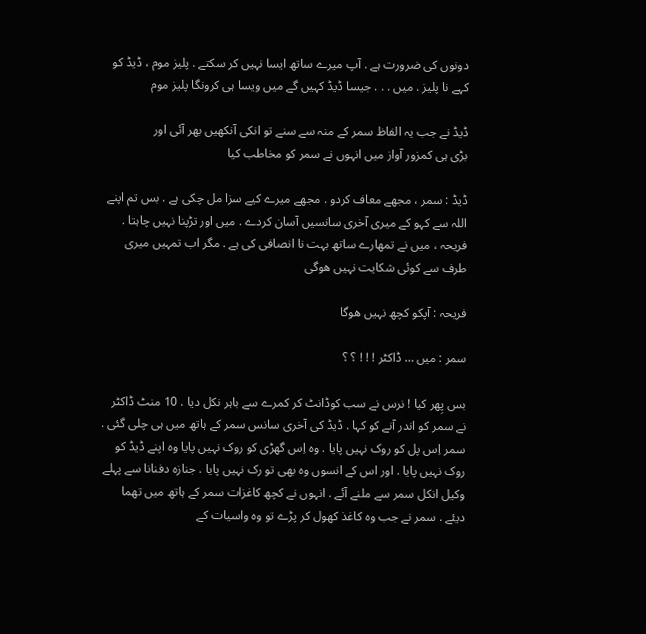دونوں کی ضرورت ہے . آپ میرے ساتھ ایسا نہیں کر سکتے . پلیز موم ، ڈیڈ کو کہے نا پلیز . میں . . . جیسا ڈیڈ کہیں گے میں ویسا ہی کرونگا پلیز موم

ڈیڈ نے جب یہ الفاظ سمر کے منہ سے سنے تو انکی آنکھیں بھر آئی اور
بڑی ہی کمزور آواز میں انہوں نے سمر کو مخاطب کیا

ڈیڈ : سمر ، مجھے معاف کردو . مجھے میرے کیے سزا مل چکی ہے . بس تم اپنے اللہ سے کہو کے میری آخری سانسیں آسان کردے . میں اور تڑپنا نہیں چاہتا . فریحہ ، میں نے تمھارے ساتھ بہت نا انصافی کی ہے . مگر اب تمہیں میری طرف سے کوئی شکایت نہیں ھوگی

فریحہ : آپکو کچھ نہیں ھوگا

سمر : میں … ڈاکٹر ! ! ! ؟ ؟

بس پِھر کیا ! نرس نے سب کوڈانٹ کر کمرے سے باہر نکل دیا . 10 منٹ ڈاکٹر نے سمر کو اندر آنے کو کہا . ڈیڈ کی آخری سانس سمر کے ہاتھ میں ہی چلی گئی . سمر اِس پل کو روک نہیں پایا . وہ اِس گھڑی کو روک نہیں پایا وہ اپنے ڈیڈ کو روک نہیں پایا . اور اس کے انسوں وہ بھی تو رک نہیں پایا . جنازہ دفنانا سے پہلے وکیل انکل سمر سے ملنے آئے . انہوں نے کچھ کاغزات سمر کے ہاتھ میں تھما
دیئے . سمر نے جب وہ کاغذ کھول کر پڑے تو وہ واسیات کے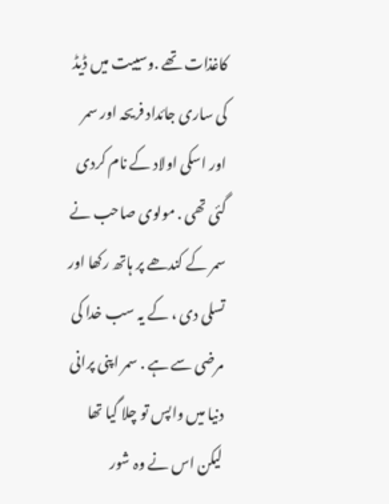کاغذات تھے .وسییت میں ڈیڈ کی ساری جائداد فریحہ اور سمر اور اسکی اولاد کے نام کردی گئی تھی . مولوی صاحب نے سمر کے کندھے پر ہاتھ رکھا اور تسلی دی ، کے یہ سب خدا کی مرضی سے ہے . سمر اپنی پرانی دنیا میں واپس تو چلا گیا تھا لیکن اس نے وہ شور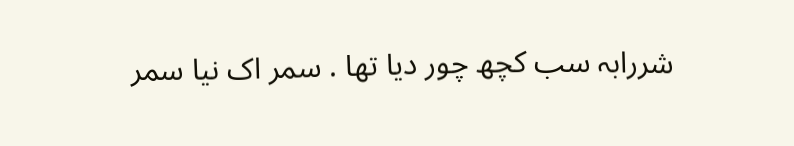شررابہ سب کچھ چور دیا تھا . سمر اک نیا سمر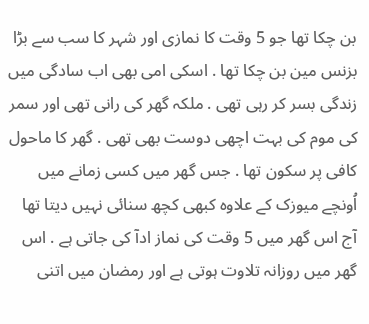بن چکا تھا جو 5 وقت کا نمازی اور شہر کا سب سے بڑا بزنس مین بن چکا تھا . اسکی امی بھی اب سادگی میں زندگی بسر کر رہی تھی . ملکہ گھر کی رانی تھی اور سمر کی موم کی بہت اچھی دوست بھی تھی . گھر کا ماحول کافی پر سكون تھا . جس گھر میں کسی زمانے میں اُونچے میوزک کے علاوہ کبھی کچھ سنائی نہیں دیتا تھا آج اس گھر میں 5 وقت کی نماز ادآ کی جاتی ہے . اس گھر میں روزانہ تلاوت ہوتی ہے اور رمضان میں اتنی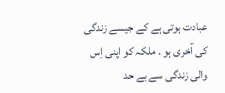عبادت ہوتی ہے کے جیسے زندگی کی آخری ہو . ملکہ کو اپنی اِس والی زندگی سے بے حد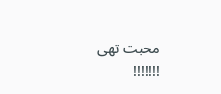محبت تھی
!!!!!!!